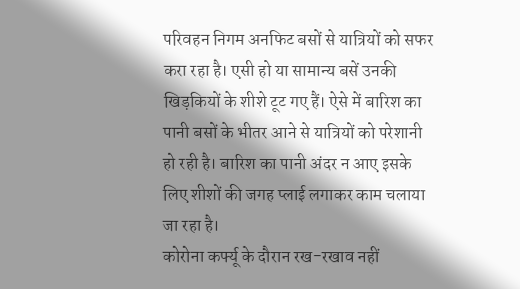परिवहन निगम अनफिट बसों से यात्रियों को सफर करा रहा है। एसी हो या सामान्य बसें उनकी खिड़कियों के शीशे टूट गए हैं। ऐसे में बारिश का पानी बसों के भीतर आने से यात्रियों को परेशानी हो रही है। बारिश का पानी अंदर न आए इसके लिए शीशों की जगह प्लाई लगाकर काम चलाया जा रहा है।
कोरोना कर्फ्यू के दौरान रख-रखाव नहीं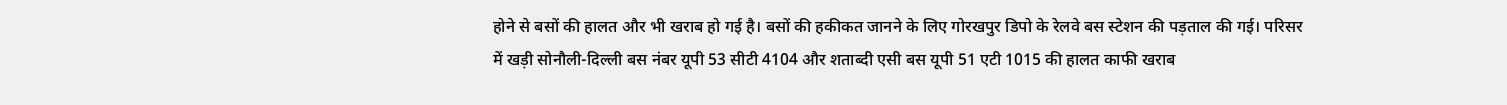होने से बसों की हालत और भी खराब हो गई है। बसों की हकीकत जानने के लिए गोरखपुर डिपो के रेलवे बस स्टेशन की पड़ताल की गई। परिसर में खड़ी सोनौली-दिल्ली बस नंबर यूपी 53 सीटी 4104 और शताब्दी एसी बस यूपी 51 एटी 1015 की हालत काफी खराब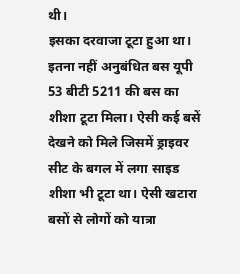थी।
इसका दरवाजा टूटा हुआ था। इतना नहीं अनुबंधित बस यूपी 53 बीटी 5211 की बस का शीशा टूटा मिला। ऐसी कई बसें देखने को मिले जिसमें ड्राइवर सीट के बगल में लगा साइड शीशा भी टूटा था। ऐसी खटारा बसों से लोगों को यात्रा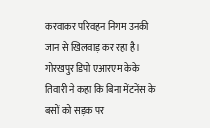करवाकर परिवहन निगम उनकी जान से खिलवाड़ कर रहा है।
गोरखपुर डिपो एआरएम केके तिवारी ने कहा कि बिना मेंटनेंस के बसों को सड़क पर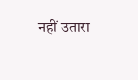नहीं उतारा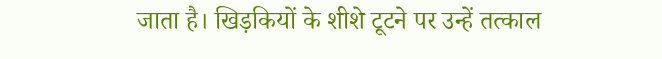जाता है। खिड़कियों के शीशे टूटने पर उन्हें तत्काल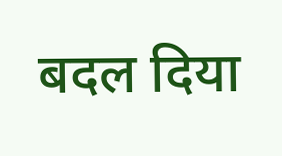बदल दिया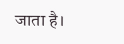जाता है।